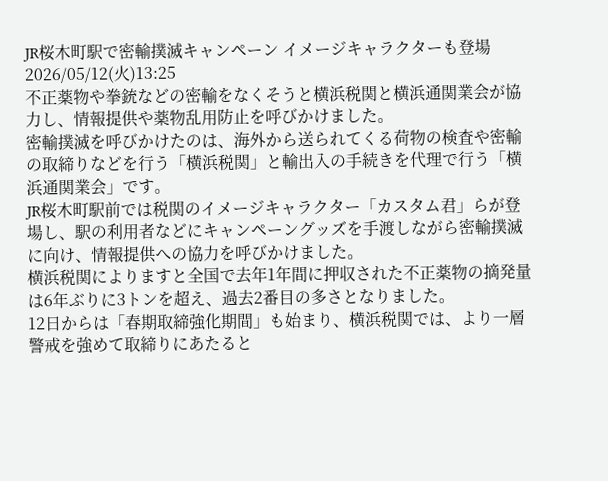JR桜木町駅で密輸撲滅キャンペーン イメージキャラクターも登場
2026/05/12(火)13:25
不正薬物や拳銃などの密輸をなくそうと横浜税関と横浜通関業会が協力し、情報提供や薬物乱用防止を呼びかけました。
密輸撲滅を呼びかけたのは、海外から送られてくる荷物の検査や密輸の取締りなどを行う「横浜税関」と輸出入の手続きを代理で行う「横浜通関業会」です。
JR桜木町駅前では税関のイメージキャラクター「カスタム君」らが登場し、駅の利用者などにキャンペーングッズを手渡しながら密輸撲滅に向け、情報提供への協力を呼びかけました。
横浜税関によりますと全国で去年1年間に押収された不正薬物の摘発量は6年ぶりに3トンを超え、過去2番目の多さとなりました。
12日からは「春期取締強化期間」も始まり、横浜税関では、より一層警戒を強めて取締りにあたると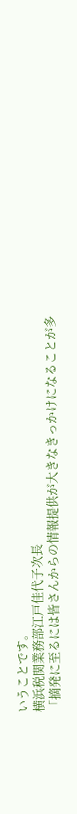いうことです。
横浜税関業務部江戸佳代子次長
「摘発に至るには皆さんからの情報提供が大きなきっかけになることが多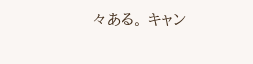々ある。 キャン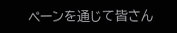ペーンを通じて皆さん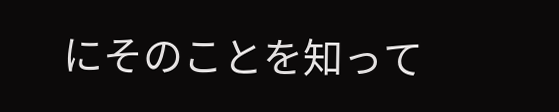にそのことを知って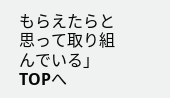もらえたらと思って取り組んでいる」
TOPへ